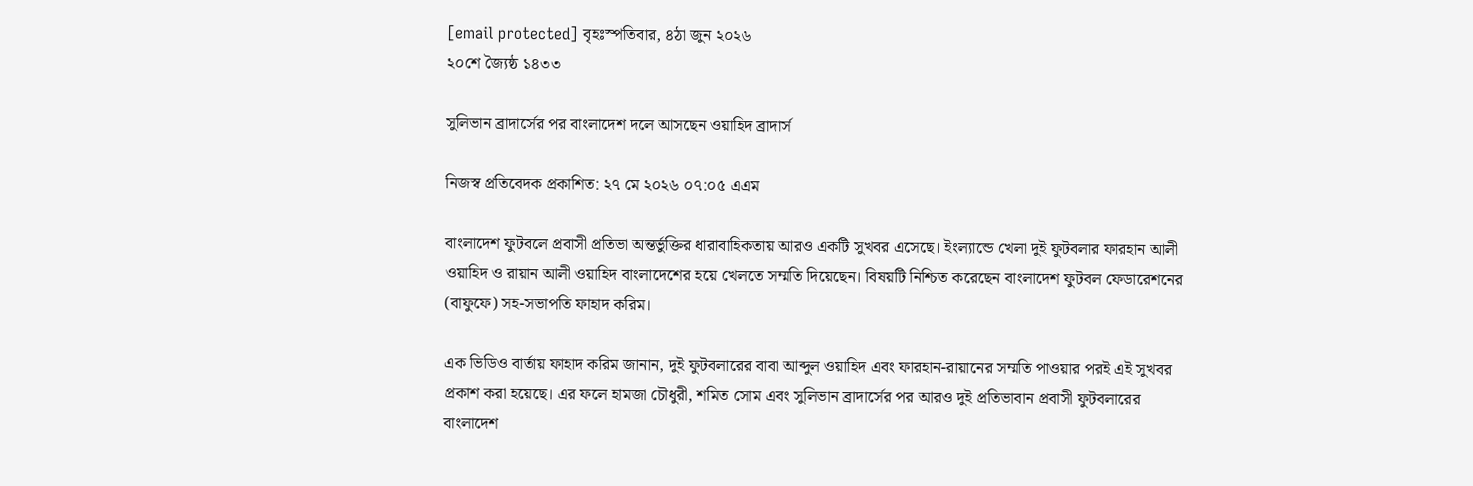[email protected] বৃহঃস্পতিবার, ৪ঠা জুন ২০২৬
২০শে জ্যৈষ্ঠ ১৪৩৩

সুলিভান ব্রাদার্সের পর বাংলাদেশ দলে আসছেন ওয়াহিদ ব্রাদার্স

নিজস্ব প্রতিবেদক প্রকাশিত: ২৭ মে ২০২৬ ০৭:০৫ এএম

বাংলাদেশ ফুটবলে প্রবাসী প্রতিভা অন্তর্ভুক্তির ধারাবাহিকতায় আরও একটি সুখবর এসেছে। ইংল্যান্ডে খেলা দুই ফুটবলার ফারহান আলী ওয়াহিদ ও রায়ান আলী ওয়াহিদ বাংলাদেশের হয়ে খেলতে সম্মতি দিয়েছেন। বিষয়টি নিশ্চিত করেছেন বাংলাদেশ ফুটবল ফেডারেশনের (বাফুফে) সহ-সভাপতি ফাহাদ করিম।

এক ভিডিও বার্তায় ফাহাদ করিম জানান, দুই ফুটবলারের বাবা আব্দুল ওয়াহিদ এবং ফারহান-রায়ানের সম্মতি পাওয়ার পরই এই সুখবর প্রকাশ করা হয়েছে। এর ফলে হামজা চৌধুরী, শমিত সোম এবং সুলিভান ব্রাদার্সের পর আরও দুই প্রতিভাবান প্রবাসী ফুটবলারের বাংলাদেশ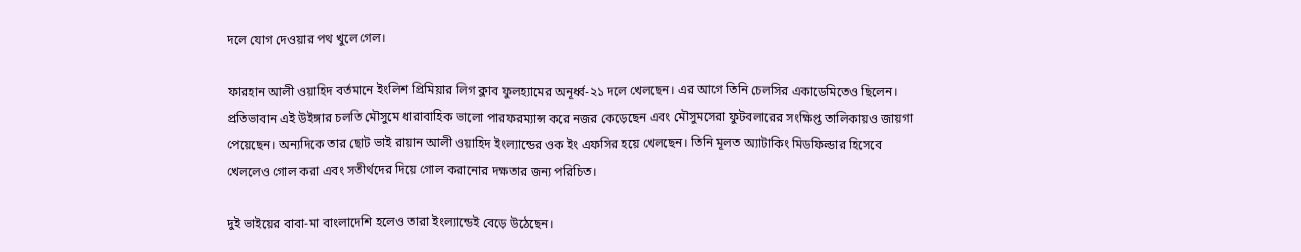দলে যোগ দেওয়ার পথ খুলে গেল।

ফারহান আলী ওয়াহিদ বর্তমানে ইংলিশ প্রিমিয়ার লিগ ক্লাব ফুলহ্যামের অনূর্ধ্ব-২১ দলে খেলছেন। এর আগে তিনি চেলসির একাডেমিতেও ছিলেন। প্রতিভাবান এই উইঙ্গার চলতি মৌসুমে ধারাবাহিক ভালো পারফরম্যান্স করে নজর কেড়েছেন এবং মৌসুমসেরা ফুটবলারের সংক্ষিপ্ত তালিকায়ও জায়গা পেয়েছেন। অন্যদিকে তার ছোট ভাই রায়ান আলী ওয়াহিদ ইংল্যান্ডের ওক ইং এফসির হয়ে খেলছেন। তিনি মূলত অ্যাটাকিং মিডফিল্ডার হিসেবে খেললেও গোল করা এবং সতীর্থদের দিয়ে গোল করানোর দক্ষতার জন্য পরিচিত।

দুই ভাইয়ের বাবা-মা বাংলাদেশি হলেও তারা ইংল্যান্ডেই বেড়ে উঠেছেন।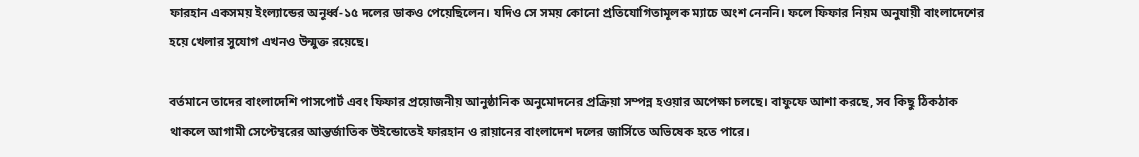ফারহান একসময় ইংল্যান্ডের অনূর্ধ্ব-১৫ দলের ডাকও পেয়েছিলেন। যদিও সে সময় কোনো প্রতিযোগিতামূলক ম্যাচে অংশ নেননি। ফলে ফিফার নিয়ম অনুযায়ী বাংলাদেশের হয়ে খেলার সুযোগ এখনও উন্মুক্ত রয়েছে।

বর্তমানে তাদের বাংলাদেশি পাসপোর্ট এবং ফিফার প্রয়োজনীয় আনুষ্ঠানিক অনুমোদনের প্রক্রিয়া সম্পন্ন হওয়ার অপেক্ষা চলছে। বাফুফে আশা করছে, সব কিছু ঠিকঠাক থাকলে আগামী সেপ্টেম্বরের আন্তর্জাতিক উইন্ডোতেই ফারহান ও রায়ানের বাংলাদেশ দলের জার্সিতে অভিষেক হতে পারে।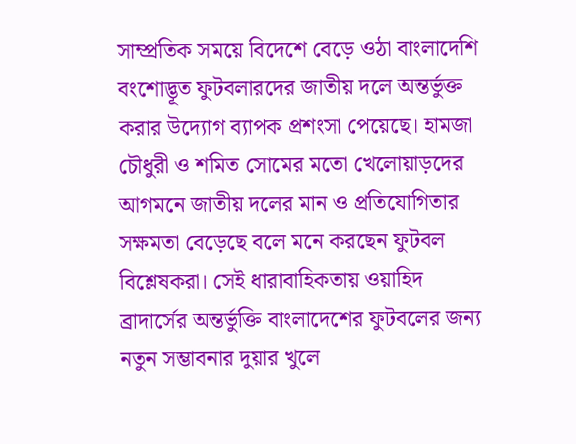সাম্প্রতিক সময়ে বিদেশে বেড়ে ওঠা বাংলাদেশি বংশোদ্ভূত ফুটবলারদের জাতীয় দলে অন্তর্ভুক্ত করার উদ্যোগ ব্যাপক প্রশংসা পেয়েছে। হামজা চৌধুরী ও শমিত সোমের মতো খেলোয়াড়দের আগমনে জাতীয় দলের মান ও প্রতিযোগিতার সক্ষমতা বেড়েছে বলে মনে করছেন ফুটবল বিশ্লেষকরা। সেই ধারাবাহিকতায় ওয়াহিদ ব্রাদার্সের অন্তর্ভুক্তি বাংলাদেশের ফুটবলের জন্য নতুন সম্ভাবনার দুয়ার খুলে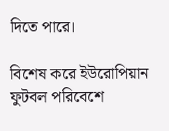দিতে পারে।

বিশেষ করে ইউরোপিয়ান ফুটবল পরিবেশে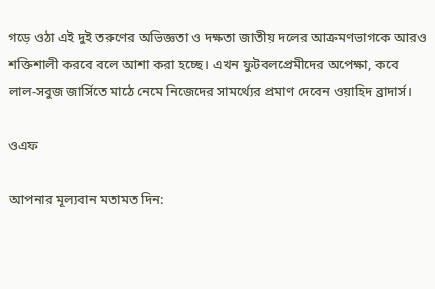গড়ে ওঠা এই দুই তরুণের অভিজ্ঞতা ও দক্ষতা জাতীয় দলের আক্রমণভাগকে আরও শক্তিশালী করবে বলে আশা করা হচ্ছে। এখন ফুটবলপ্রেমীদের অপেক্ষা, কবে লাল-সবুজ জার্সিতে মাঠে নেমে নিজেদের সামর্থ্যের প্রমাণ দেবেন ওয়াহিদ ব্রাদার্স।

ওএফ

আপনার মূল্যবান মতামত দিন: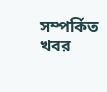সম্পর্কিত খবর